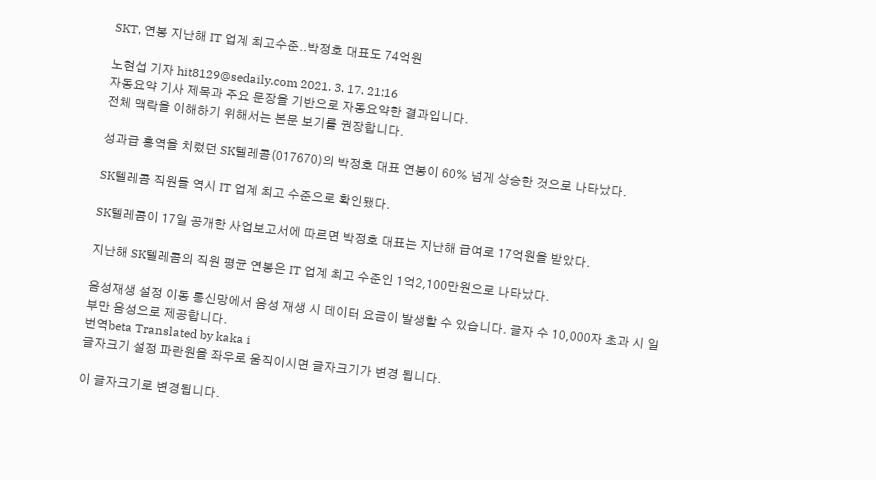SKT, 연봉 지난해 IT 업계 최고수준..박정호 대표도 74억원

노현섭 기자 hit8129@sedaily.com 2021. 3. 17. 21:16
자동요약 기사 제목과 주요 문장을 기반으로 자동요약한 결과입니다.
전체 맥락을 이해하기 위해서는 본문 보기를 권장합니다.

성과급 홍역을 치렀던 SK텔레콤(017670)의 박정호 대표 연봉이 60% 넘게 상승한 것으로 나타났다.

SK텔레콤 직원들 역시 IT 업계 최고 수준으로 확인됐다.

SK텔레콤이 17일 공개한 사업보고서에 따르면 박정호 대표는 지난해 급여로 17억원을 받았다.

지난해 SK텔레콤의 직원 평균 연봉은 IT 업계 최고 수준인 1억2,100만원으로 나타났다.

음성재생 설정 이동 통신망에서 음성 재생 시 데이터 요금이 발생할 수 있습니다. 글자 수 10,000자 초과 시 일부만 음성으로 제공합니다.
번역beta Translated by kaka i
글자크기 설정 파란원을 좌우로 움직이시면 글자크기가 변경 됩니다.

이 글자크기로 변경됩니다.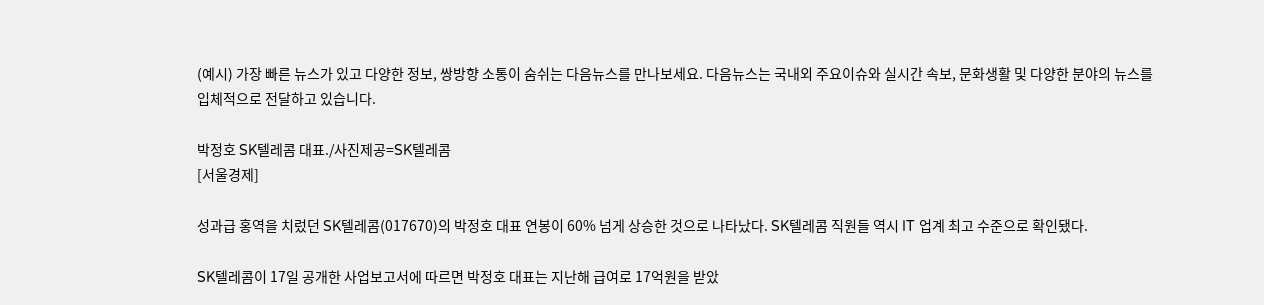(예시) 가장 빠른 뉴스가 있고 다양한 정보, 쌍방향 소통이 숨쉬는 다음뉴스를 만나보세요. 다음뉴스는 국내외 주요이슈와 실시간 속보, 문화생활 및 다양한 분야의 뉴스를 입체적으로 전달하고 있습니다.

박정호 SK텔레콤 대표./사진제공=SK텔레콤
[서울경제]

성과급 홍역을 치렀던 SK텔레콤(017670)의 박정호 대표 연봉이 60% 넘게 상승한 것으로 나타났다. SK텔레콤 직원들 역시 IT 업계 최고 수준으로 확인됐다.

SK텔레콤이 17일 공개한 사업보고서에 따르면 박정호 대표는 지난해 급여로 17억원을 받았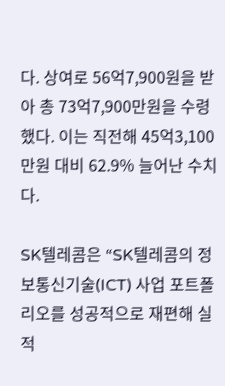다. 상여로 56억7,900원을 받아 총 73억7,900만원을 수령했다. 이는 직전해 45억3,100만원 대비 62.9% 늘어난 수치다.

SK텔레콤은 “SK텔레콤의 정보통신기술(ICT) 사업 포트폴리오를 성공적으로 재편해 실적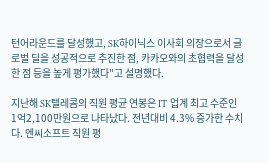턴어라운드를 달성했고, SK하이닉스 이사회 의장으로서 글로벌 딜을 성공적으로 추진한 점, 카카오와의 초협력을 달성한 점 등을 높게 평가했다"고 설명했다.

지난해 SK텔레콤의 직원 평균 연봉은 IT 업계 최고 수준인 1억2,100만원으로 나타났다. 전년대비 4.3% 증가한 수치다. 엔씨소프트 직원 평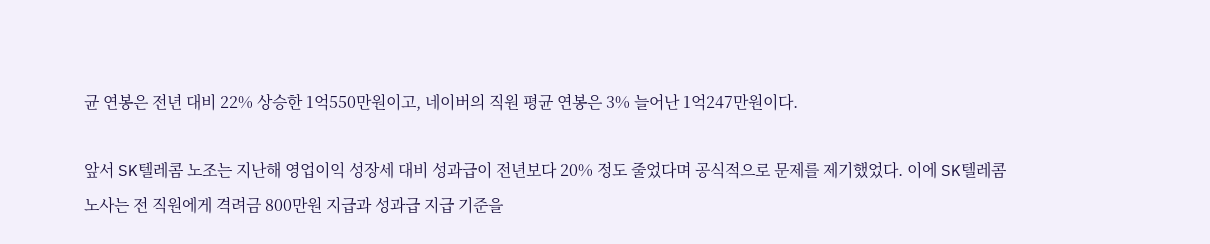균 연봉은 전년 대비 22% 상승한 1억550만원이고, 네이버의 직원 평균 연봉은 3% 늘어난 1억247만원이다.

앞서 SK텔레콤 노조는 지난해 영업이익 성장세 대비 성과급이 전년보다 20% 정도 줄었다며 공식적으로 문제를 제기했었다. 이에 SK텔레콤 노사는 전 직원에게 격려금 800만원 지급과 성과급 지급 기준을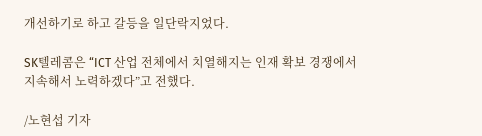개선하기로 하고 갈등을 일단락지었다.

SK텔레콤은 “ICT 산업 전체에서 치열해지는 인재 확보 경쟁에서 지속해서 노력하겠다”고 전했다.

/노현섭 기자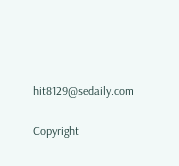hit8129@sedaily.com

Copyright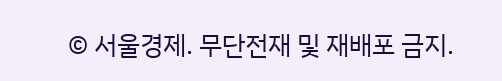© 서울경제. 무단전재 및 재배포 금지.